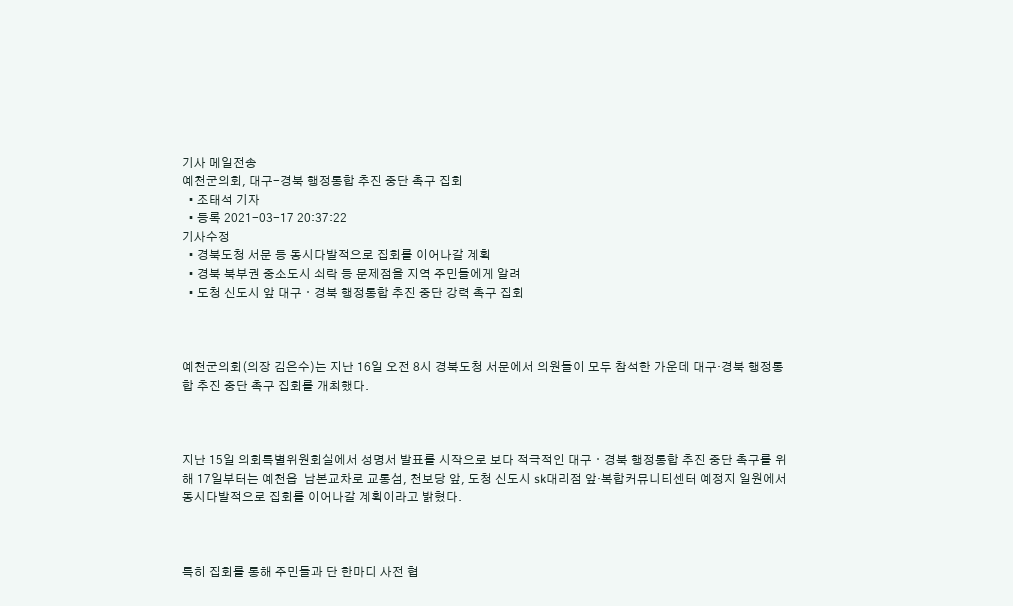기사 메일전송
예천군의회, 대구-경북 행정통합 추진 중단 촉구 집회
  • 조태석 기자
  • 등록 2021-03-17 20:37:22
기사수정
  • 경북도청 서문 등 동시다발적으로 집회를 이어나갈 계획
  • 경북 북부권 중소도시 쇠락 등 문제점을 지역 주민들에게 알려
  • 도청 신도시 앞 대구ㆍ경북 행정통합 추진 중단 강력 촉구 집회



예천군의회(의장 김은수)는 지난 16일 오전 8시 경북도청 서문에서 의원들이 모두 참석한 가운데 대구‧경북 행정통합 추진 중단 촉구 집회를 개최했다.



지난 15일 의회특별위원회실에서 성명서 발표를 시작으로 보다 적극적인 대구ㆍ경북 행정통합 추진 중단 촉구를 위해 17일부터는 예천읍  남본교차로 교통섬, 천보당 앞, 도청 신도시 sk대리점 앞‧복합커뮤니티센터 예정지 일원에서 동시다발적으로 집회를 이어나갈 계획이라고 밝혔다.



특히 집회를 통해 주민들과 단 한마디 사전 협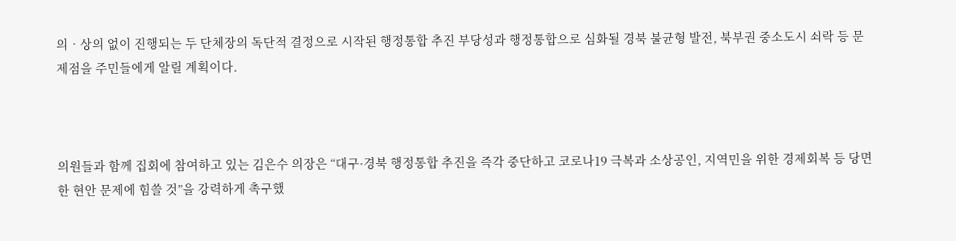의‧상의 없이 진행되는 두 단체장의 독단적 결정으로 시작된 행정통합 추진 부당성과 행정통합으로 심화될 경북 불균형 발전, 북부권 중소도시 쇠락 등 문제점을 주민들에게 알릴 계획이다.



의원들과 함께 집회에 참여하고 있는 김은수 의장은 “대구·경북 행정통합 추진을 즉각 중단하고 코로나19 극복과 소상공인, 지역민을 위한 경제회복 등 당면한 현안 문제에 힘쓸 것”을 강력하게 촉구했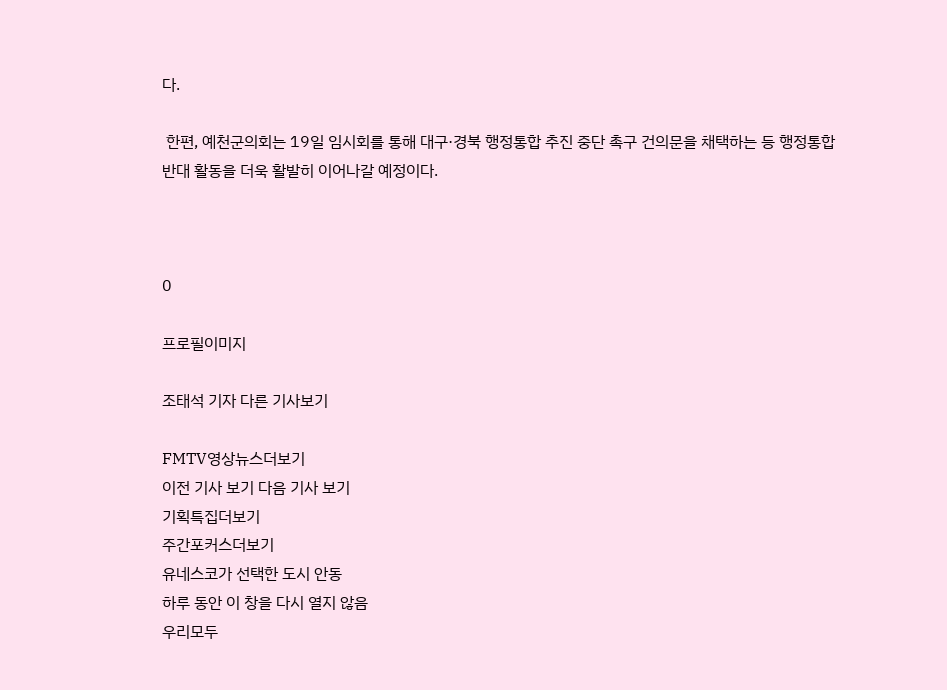다.

 한편, 예천군의회는 19일 임시회를 통해 대구·경북 행정통합 추진 중단 촉구 건의문을 채택하는 등 행정통합 반대 활동을 더욱 활발히 이어나갈 예정이다.



0

프로필이미지

조태석 기자 다른 기사보기

FMTV영상뉴스더보기
이전 기사 보기 다음 기사 보기
기획특집더보기
주간포커스더보기
유네스코가 선택한 도시 안동
하루 동안 이 창을 다시 열지 않음
우리모두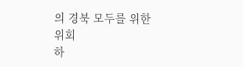의 경북 모두를 위한 위회
하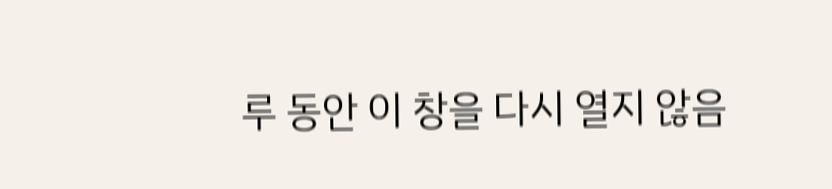루 동안 이 창을 다시 열지 않음